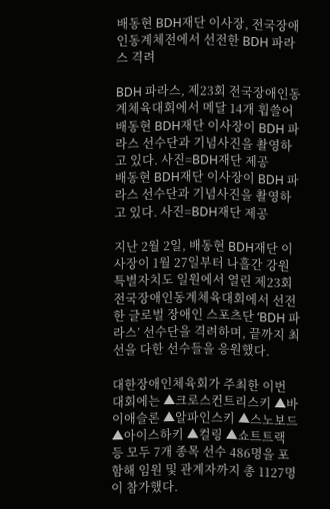배동현 BDH재단 이사장, 전국장애인동계체전에서 선전한 BDH 파라스 격려

BDH 파라스, 제23회 전국장애인동계체육대회에서 메달 14개 휩쓸어
배동현 BDH재단 이사장이 BDH 파라스 선수단과 기념사진을 촬영하고 있다. 사진=BDH재단 제공
배동현 BDH재단 이사장이 BDH 파라스 선수단과 기념사진을 촬영하고 있다. 사진=BDH재단 제공

지난 2월 2일, 배동현 BDH재단 이사장이 1월 27일부터 나흘간 강원특별자치도 일원에서 열린 제23회 전국장애인동계체육대회에서 선전한 글로벌 장애인 스포츠단 ‘BDH 파라스’ 선수단을 격려하며, 끝까지 최선을 다한 선수들을 응원했다.

대한장애인체육회가 주최한 이번 대회에는 ▲크로스컨트리스키 ▲바이애슬론 ▲알파인스키 ▲스노보드 ▲아이스하키 ▲컬링 ▲쇼트트랙 등 모두 7개 종목 선수 486명을 포함해 임원 및 관계자까지 총 1127명이 참가했다.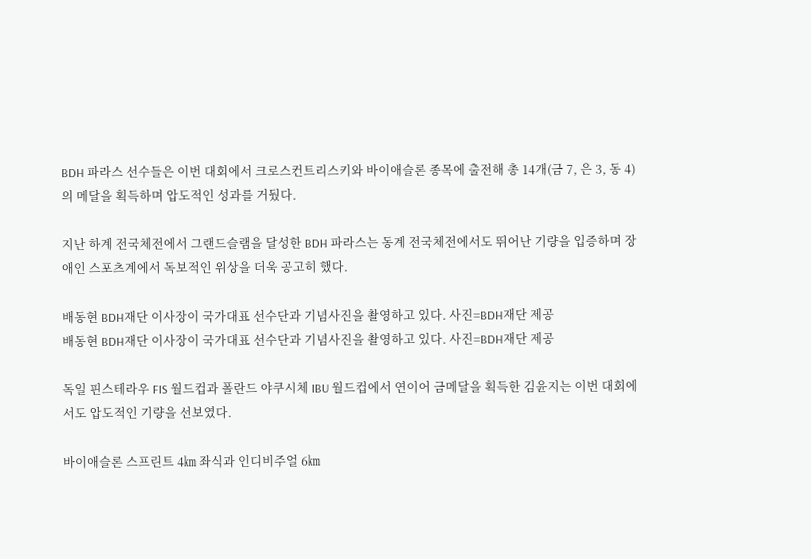BDH 파라스 선수들은 이번 대회에서 크로스컨트리스키와 바이애슬론 종목에 출전해 총 14개(금 7, 은 3, 동 4)의 메달을 획득하며 압도적인 성과를 거뒀다.

지난 하계 전국체전에서 그랜드슬램을 달성한 BDH 파라스는 동계 전국체전에서도 뛰어난 기량을 입증하며 장애인 스포츠계에서 독보적인 위상을 더욱 공고히 했다.

배동현 BDH재단 이사장이 국가대표 선수단과 기념사진을 촬영하고 있다. 사진=BDH재단 제공
배동현 BDH재단 이사장이 국가대표 선수단과 기념사진을 촬영하고 있다. 사진=BDH재단 제공

독일 핀스테라우 FIS 월드컵과 폴란드 야쿠시체 IBU 월드컵에서 연이어 금메달을 획득한 김윤지는 이번 대회에서도 압도적인 기량을 선보였다.

바이애슬론 스프린트 4㎞ 좌식과 인디비주얼 6㎞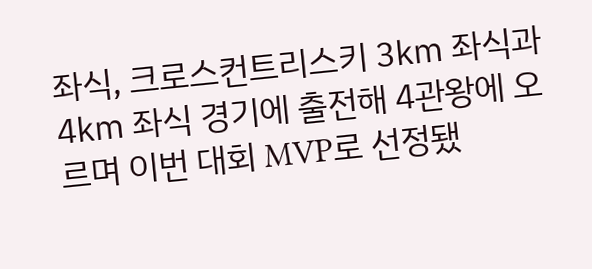좌식, 크로스컨트리스키 3㎞ 좌식과 4㎞ 좌식 경기에 출전해 4관왕에 오르며 이번 대회 MVP로 선정됐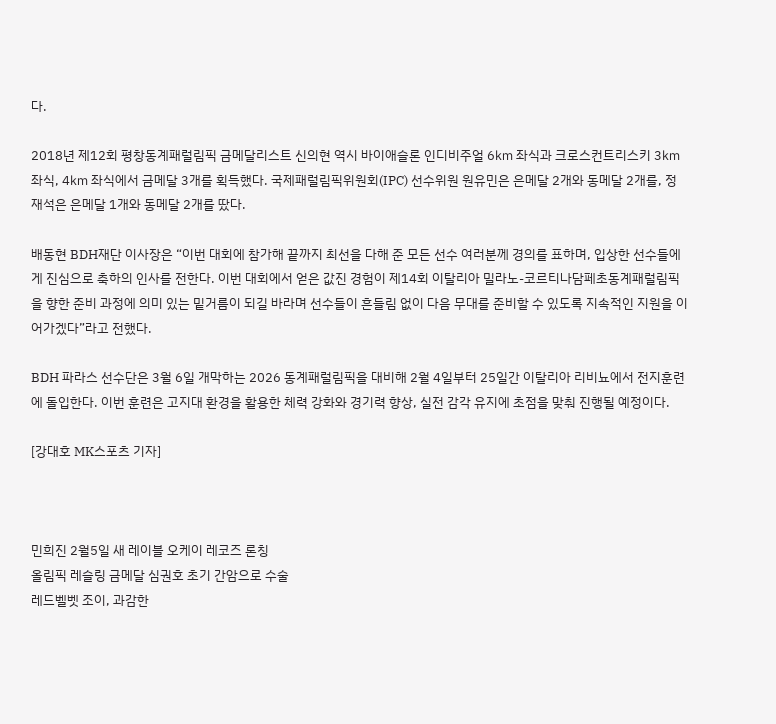다.

2018년 제12회 평창동계패럴림픽 금메달리스트 신의현 역시 바이애슬론 인디비주얼 6㎞ 좌식과 크로스컨트리스키 3㎞ 좌식, 4㎞ 좌식에서 금메달 3개를 획득했다. 국제패럴림픽위원회(IPC) 선수위원 원유민은 은메달 2개와 동메달 2개를, 정재석은 은메달 1개와 동메달 2개를 땄다.

배동현 BDH재단 이사장은 “이번 대회에 참가해 끝까지 최선을 다해 준 모든 선수 여러분께 경의를 표하며, 입상한 선수들에게 진심으로 축하의 인사를 전한다. 이번 대회에서 얻은 값진 경험이 제14회 이탈리아 밀라노-코르티나담페초동계패럴림픽을 향한 준비 과정에 의미 있는 밑거름이 되길 바라며 선수들이 흔들림 없이 다음 무대를 준비할 수 있도록 지속적인 지원을 이어가겠다”라고 전했다.

BDH 파라스 선수단은 3월 6일 개막하는 2026 동계패럴림픽을 대비해 2월 4일부터 25일간 이탈리아 리비뇨에서 전지훈련에 돌입한다. 이번 훈련은 고지대 환경을 활용한 체력 강화와 경기력 향상, 실전 감각 유지에 초점을 맞춰 진행될 예정이다.

[강대호 MK스포츠 기자]



민희진 2월5일 새 레이블 오케이 레코즈 론칭
올림픽 레슬링 금메달 심권호 초기 간암으로 수술
레드벨벳 조이, 과감한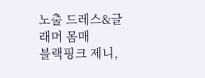노출 드레스&글래머 몸매
블랙핑크 제니,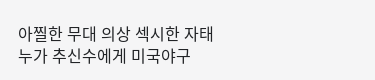아찔한 무대 의상 섹시한 자태
누가 추신수에게 미국야구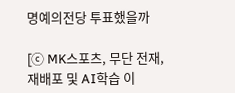명예의전당 투표했을까

[ⓒ MK스포츠, 무단 전재, 재배포 및 AI학습 이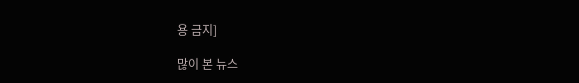용 금지]

많이 본 뉴스